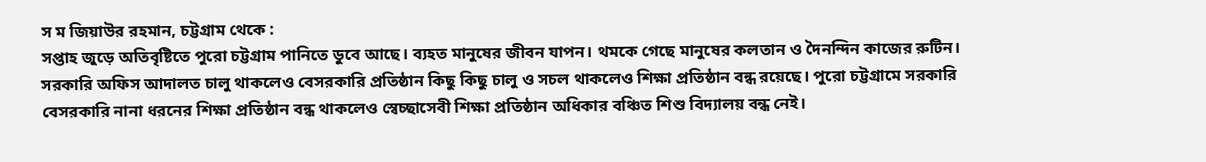স ম জিয়াউর রহমান, চট্টগ্রাম থেকে :
সপ্তাহ জুড়ে অতিবৃষ্টিতে পুরো চট্টগ্রাম পানিতে ডুবে আছে। ব্যহত মানুষের জীবন যাপন। থমকে গেছে মানুষের কলতান ও দৈনন্দিন কাজের রুটিন। সরকারি অফিস আদালত চালু থাকলেও বেসরকারি প্রতিষ্ঠান কিছু কিছু চালু ও সচল থাকলেও শিক্ষা প্রতিষ্ঠান বন্ধ রয়েছে। পুরো চট্টগ্রামে সরকারি বেসরকারি নানা ধরনের শিক্ষা প্রতিষ্ঠান বন্ধ থাকলেও স্বেচ্ছাসেবী শিক্ষা প্রতিষ্ঠান অধিকার বঞ্চিত শিশু বিদ্যালয় বন্ধ নেই।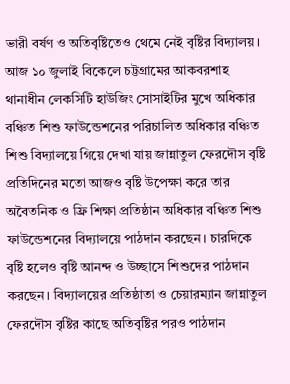ভারী বর্ষণ ও অতিবৃষ্টিতেও থেমে নেই বৃষ্টির বিদ্যালয়।
আজ ১০ জুলাই বিকেলে চট্টগ্রামের আকবরশাহ থানাধীন লেকসিটি হাউজিং সোসাইটির মুখে অধিকার বঞ্চিত শিশু ফাউন্ডেশনের পরিচালিত অধিকার বঞ্চিত শিশু বিদ্যালয়ে গিয়ে দেখা যায় জান্নাতুল ফেরদৌস বৃষ্টি প্রতিদিনের মতো আজও বৃষ্টি উপেক্ষা করে তার অবৈতনিক ও ফ্রি শিক্ষা প্রতিষ্ঠান অধিকার বঞ্চিত শিশু ফাউন্ডেশনের বিদ্যালয়ে পাঠদান করছেন। চারদিকে বৃষ্টি হলেও বৃষ্টি আনন্দ ও উচ্ছাসে শিশুদের পাঠদান করছেন। বিদ্যালয়ের প্রতিষ্ঠাতা ও চেয়ারম্যান জান্নাতুল ফেরদৌস বৃষ্টির কাছে অতিবৃষ্টির পরও পাঠদান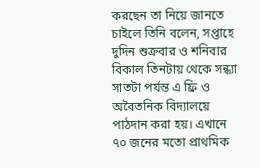করছেন তা নিয়ে জানতে চাইলে তিনি বলেন, সপ্তাহে দুদিন শুক্রবার ও শনিবার বিকাল তিনটায় থেকে সন্ধ্যা সাতটা পর্যন্ত এ ফ্রি ও অবৈতনিক বিদ্যালয়ে পাঠদান করা হয়। এখানে ৭০ জনের মতো প্রাথমিক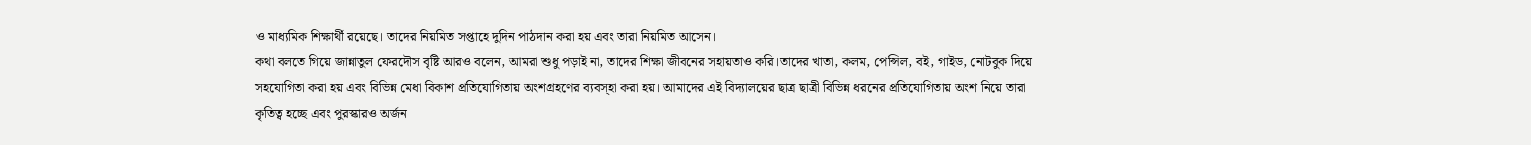ও মাধ্যমিক শিক্ষার্থী রয়েছে। তাদের নিয়মিত সপ্তাহে দুদিন পাঠদান করা হয় এবং তারা নিয়মিত আসেন।
কথা বলতে গিয়ে জান্নাতুল ফেরদৌস বৃষ্টি আরও বলেন, আমরা শুধু পড়াই না, তাদের শিক্ষা জীবনের সহায়তাও করি।তাদের খাতা, কলম, পেন্সিল, বই, গাইড, নোটবুক দিয়ে সহযোগিতা করা হয় এবং বিভিন্ন মেধা বিকাশ প্রতিযোগিতায় অংশগ্রহণের ব্যবস্হা করা হয়। আমাদের এই বিদ্যালয়ের ছাত্র ছাত্রী বিভিন্ন ধরনের প্রতিযোগিতায় অংশ নিয়ে তারা কৃতিত্ব হচ্ছে এবং পুরস্কারও অর্জন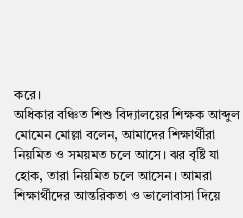করে।
অধিকার বঞ্চিত শিশু বিদ্যালয়ের শিক্ষক আব্দুল মোমেন মোল্লা বলেন, আমাদের শিক্ষার্থীরা নিয়মিত ও সময়মত চলে আসে। ঝর বৃষ্টি যা হোক, তারা নিয়মিত চলে আসেন। আমরা শিক্ষার্থীদের আন্তরিকতা ও ভালোবাসা দিয়ে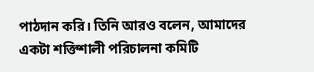পাঠদান করি। তিনি আরও বলেন, আমাদের একটা শক্তিশালী পরিচালনা কমিটি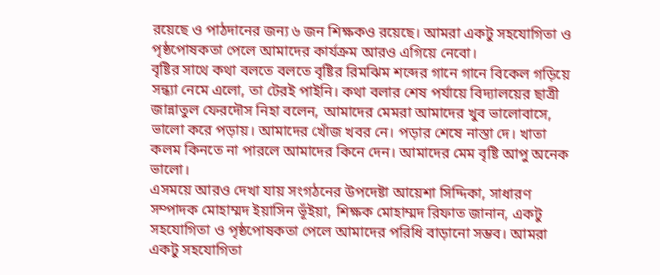রয়েছে ও পাঠদানের জন্য ৬ জন শিক্ষকও রয়েছে। আমরা একটু সহযোগিতা ও পৃষ্ঠপোষকতা পেলে আমাদের কার্যক্রম আরও এগিয়ে নেবো।
বৃষ্টির সাথে কথা বলতে বলতে বৃষ্টির রিমঝিম শব্দের গানে গানে বিকেল গড়িয়ে সন্ধ্যা নেমে এলো, তা টেরই পাইনি। কথা বলার শেষ পর্যায়ে বিদ্যালয়ের ছাত্রী জান্নাতুল ফেরদৌস নিহা বলেন, আমাদের মেমরা আমাদের খুব ভালোবাসে, ভালো করে পড়ায়। আমাদের খোঁজ খবর নে। পড়ার শেষে নাস্তা দে। খাতা কলম কিনতে না পারলে আমাদের কিনে দেন। আমাদের মেম বৃষ্টি আপু অনেক ভালো।
এসময়ে আরও দেখা যায় সংগঠনের উপদেষ্টা আয়েশা সিদ্দিকা, সাধারণ সম্পাদক মোহাম্মদ ইয়াসিন ভূঁইয়া, শিক্ষক মোহাম্মদ রিফাত জানান, একটু সহযোগিতা ও পৃষ্ঠপোষকতা পেলে আমাদের পরিধি বাড়ানো সম্ভব। আমরা একটু সহযোগিতা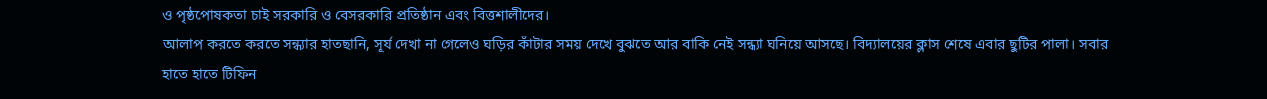ও পৃষ্ঠপোষকতা চাই সরকারি ও বেসরকারি প্রতিষ্ঠান এবং বিত্তশালীদের।
আলাপ করতে করতে সন্ধ্যার হাতছানি, সূর্য দেখা না গেলেও ঘড়ির কাঁটার সময় দেখে বুঝতে আর বাকি নেই সন্ধ্যা ঘনিয়ে আসছে। বিদ্যালয়ের ক্লাস শেষে এবার ছুটির পালা। সবার হাতে হাতে টিফিন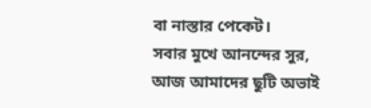বা নাস্তার পেকেট।
সবার মুখে আনন্দের সুর, আজ আমাদের ছুটি অভাই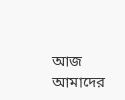আজ আমাদের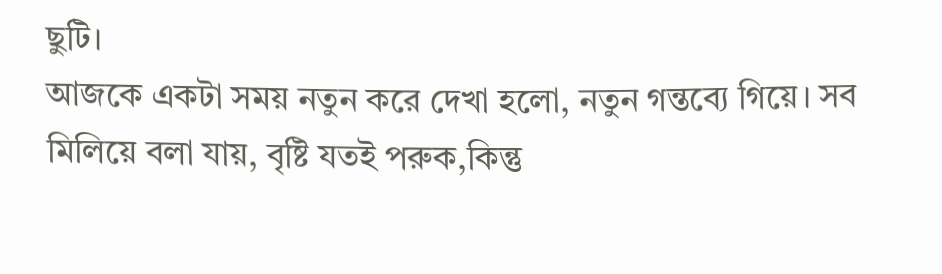ছুটি।
আজকে একটা সময় নতুন করে দেখা হলো, নতুন গন্তব্যে গিয়ে। সব মিলিয়ে বলা যায়, বৃষ্টি যতই পরুক,কিন্তু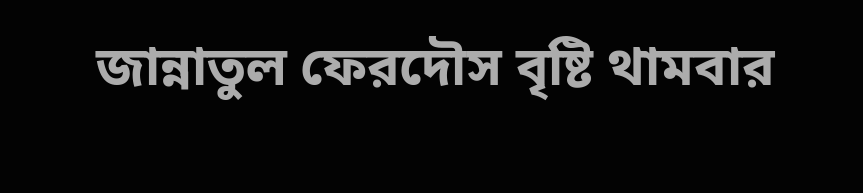জান্নাতুল ফেরদৌস বৃষ্টি থামবার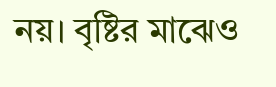নয়। বৃষ্টির মাঝেও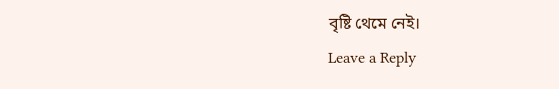বৃষ্টি থেমে নেই।
Leave a Reply